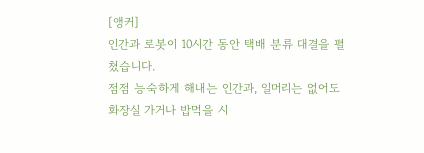[앵커]
인간과 로봇이 10시간 동안 택배 분류 대결을 펼쳤습니다.
점점 능숙하게 해내는 인간과, 일머리는 없어도 화장실 가거나 밥먹을 시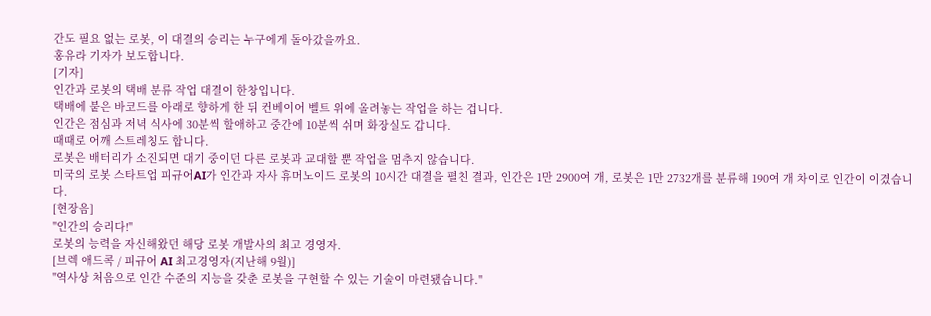간도 필요 없는 로봇, 이 대결의 승리는 누구에게 돌아갔을까요.
홍유라 기자가 보도합니다.
[기자]
인간과 로봇의 택배 분류 작업 대결이 한창입니다.
택배에 붙은 바코드를 아래로 향하게 한 뒤 컨베이어 벨트 위에 올려놓는 작업을 하는 겁니다.
인간은 점심과 저녁 식사에 30분씩 할애하고 중간에 10분씩 쉬며 화장실도 갑니다.
때때로 어깨 스트레칭도 합니다.
로봇은 배터리가 소진되면 대기 중이던 다른 로봇과 교대할 뿐 작업을 멈추지 않습니다.
미국의 로봇 스타트업 피규어AI가 인간과 자사 휴머노이드 로봇의 10시간 대결을 펼친 결과, 인간은 1만 2900여 개, 로봇은 1만 2732개를 분류해 190여 개 차이로 인간이 이겼습니다.
[현장음]
"인간의 승리다!"
로봇의 능력을 자신해왔던 해당 로봇 개발사의 최고 경영자.
[브렉 애드콕 / 피규어 AI 최고경영자(지난해 9월)]
"역사상 처음으로 인간 수준의 지능을 갖춘 로봇을 구현할 수 있는 기술이 마련됐습니다."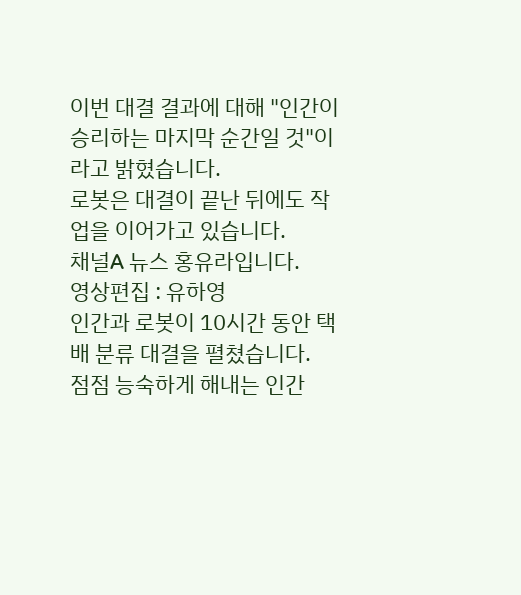이번 대결 결과에 대해 "인간이 승리하는 마지막 순간일 것"이라고 밝혔습니다.
로봇은 대결이 끝난 뒤에도 작업을 이어가고 있습니다.
채널A 뉴스 홍유라입니다.
영상편집 : 유하영
인간과 로봇이 10시간 동안 택배 분류 대결을 펼쳤습니다.
점점 능숙하게 해내는 인간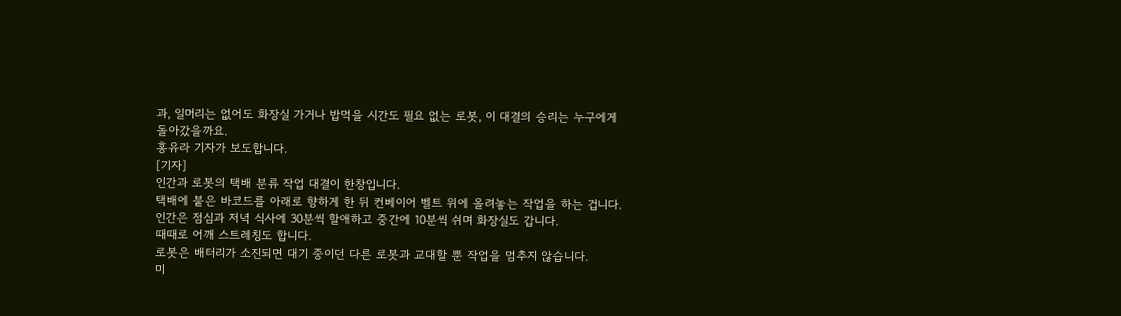과, 일머리는 없어도 화장실 가거나 밥먹을 시간도 필요 없는 로봇, 이 대결의 승리는 누구에게 돌아갔을까요.
홍유라 기자가 보도합니다.
[기자]
인간과 로봇의 택배 분류 작업 대결이 한창입니다.
택배에 붙은 바코드를 아래로 향하게 한 뒤 컨베이어 벨트 위에 올려놓는 작업을 하는 겁니다.
인간은 점심과 저녁 식사에 30분씩 할애하고 중간에 10분씩 쉬며 화장실도 갑니다.
때때로 어깨 스트레칭도 합니다.
로봇은 배터리가 소진되면 대기 중이던 다른 로봇과 교대할 뿐 작업을 멈추지 않습니다.
미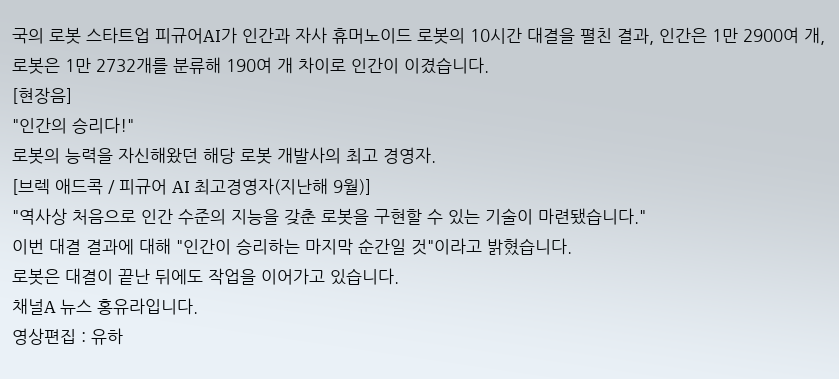국의 로봇 스타트업 피규어AI가 인간과 자사 휴머노이드 로봇의 10시간 대결을 펼친 결과, 인간은 1만 2900여 개, 로봇은 1만 2732개를 분류해 190여 개 차이로 인간이 이겼습니다.
[현장음]
"인간의 승리다!"
로봇의 능력을 자신해왔던 해당 로봇 개발사의 최고 경영자.
[브렉 애드콕 / 피규어 AI 최고경영자(지난해 9월)]
"역사상 처음으로 인간 수준의 지능을 갖춘 로봇을 구현할 수 있는 기술이 마련됐습니다."
이번 대결 결과에 대해 "인간이 승리하는 마지막 순간일 것"이라고 밝혔습니다.
로봇은 대결이 끝난 뒤에도 작업을 이어가고 있습니다.
채널A 뉴스 홍유라입니다.
영상편집 : 유하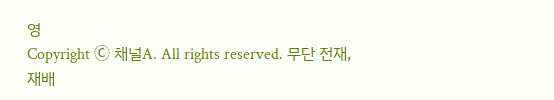영
Copyright Ⓒ 채널A. All rights reserved. 무단 전재, 재배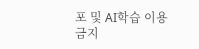포 및 AI학습 이용 금지